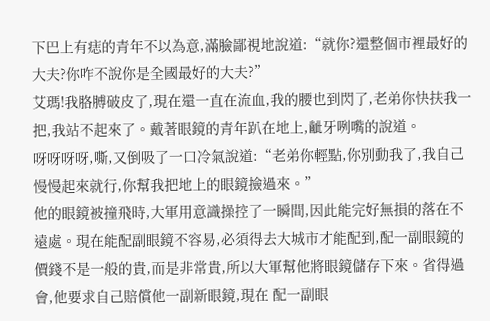下巴上有痣的青年不以為意,滿臉鄙視地說道:“就你?還整個市裡最好的大夫?你咋不說你是全國最好的大夫?”
艾瑪!我胳膊破皮了,現在還一直在流血,我的腰也到閃了,老弟你快扶我一把,我站不起來了。戴著眼鏡的青年趴在地上,齜牙咧嘴的說道。
呀呀呀呀,嘶,又倒吸了一口冷氣說道:“老弟你輕點,你別動我了,我自己慢慢起來就行,你幫我把地上的眼鏡撿過來。”
他的眼鏡被撞飛時,大軍用意識操控了一瞬間,因此能完好無損的落在不遠處。現在能配副眼鏡不容易,必須得去大城市才能配到,配一副眼鏡的價錢不是一般的貴,而是非常貴,所以大軍幫他將眼鏡儲存下來。省得過會,他要求自己賠償他一副新眼鏡,現在 配一副眼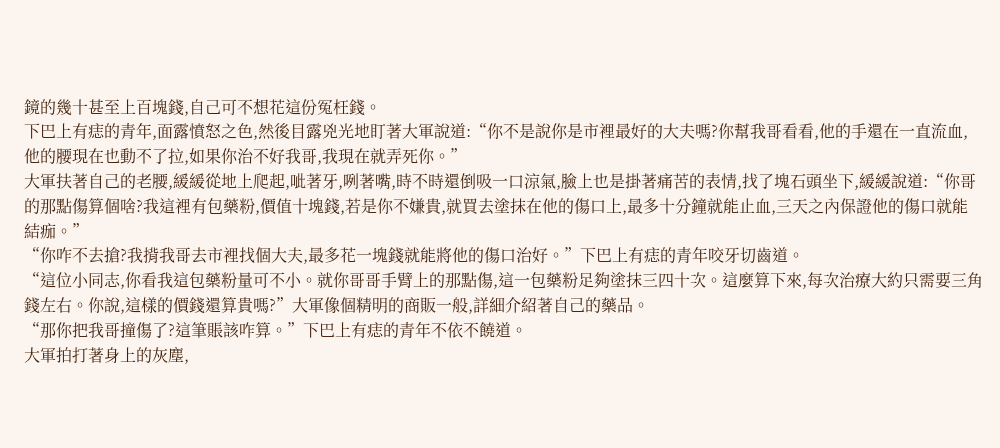鏡的幾十甚至上百塊錢,自己可不想花這份冤枉錢。
下巴上有痣的青年,面露憤怒之色,然後目露兇光地盯著大軍說道:“你不是說你是市裡最好的大夫嗎?你幫我哥看看,他的手還在一直流血,他的腰現在也動不了拉,如果你治不好我哥,我現在就弄死你。”
大軍扶著自己的老腰,緩緩從地上爬起,呲著牙,咧著嘴,時不時還倒吸一口涼氣,臉上也是掛著痛苦的表情,找了塊石頭坐下,緩緩說道:“你哥的那點傷算個啥?我這裡有包藥粉,價值十塊錢,若是你不嫌貴,就買去塗抹在他的傷口上,最多十分鐘就能止血,三天之內保證他的傷口就能結痂。”
“你咋不去搶?我揹我哥去市裡找個大夫,最多花一塊錢就能將他的傷口治好。”下巴上有痣的青年咬牙切齒道。
“這位小同志,你看我這包藥粉量可不小。就你哥哥手臂上的那點傷,這一包藥粉足夠塗抹三四十次。這麼算下來,每次治療大約只需要三角錢左右。你說,這樣的價錢還算貴嗎?”大軍像個精明的商販一般,詳細介紹著自己的藥品。
“那你把我哥撞傷了?這筆賬該咋算。”下巴上有痣的青年不依不饒道。
大軍拍打著身上的灰塵,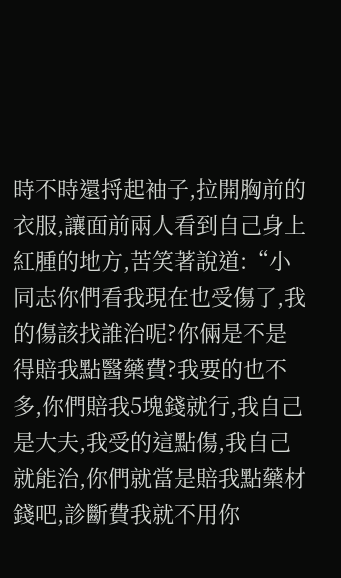時不時還捋起袖子,拉開胸前的衣服,讓面前兩人看到自己身上紅腫的地方,苦笑著說道:“小同志你們看我現在也受傷了,我的傷該找誰治呢?你倆是不是得賠我點醫藥費?我要的也不多,你們賠我5塊錢就行,我自己是大夫,我受的這點傷,我自己就能治,你們就當是賠我點藥材錢吧,診斷費我就不用你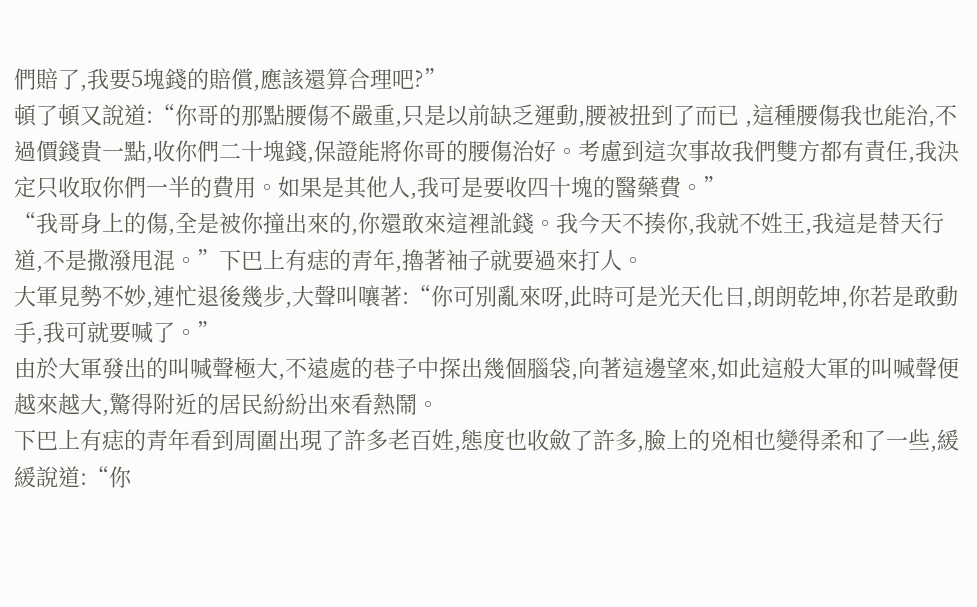們賠了,我要5塊錢的賠償,應該還算合理吧?”
頓了頓又說道:“你哥的那點腰傷不嚴重,只是以前缺乏運動,腰被扭到了而已 ,這種腰傷我也能治,不過價錢貴一點,收你們二十塊錢,保證能將你哥的腰傷治好。考慮到這次事故我們雙方都有責任,我決定只收取你們一半的費用。如果是其他人,我可是要收四十塊的醫藥費。”
“我哥身上的傷,全是被你撞出來的,你還敢來這裡訛錢。我今天不揍你,我就不姓王,我這是替天行道,不是撒潑甩混。”下巴上有痣的青年,擼著袖子就要過來打人。
大軍見勢不妙,連忙退後幾步,大聲叫嚷著:“你可別亂來呀,此時可是光天化日,朗朗乾坤,你若是敢動手,我可就要喊了。”
由於大軍發出的叫喊聲極大,不遠處的巷子中探出幾個腦袋,向著這邊望來,如此這般大軍的叫喊聲便越來越大,驚得附近的居民紛紛出來看熱鬧。
下巴上有痣的青年看到周圍出現了許多老百姓,態度也收斂了許多,臉上的兇相也變得柔和了一些,緩緩說道:“你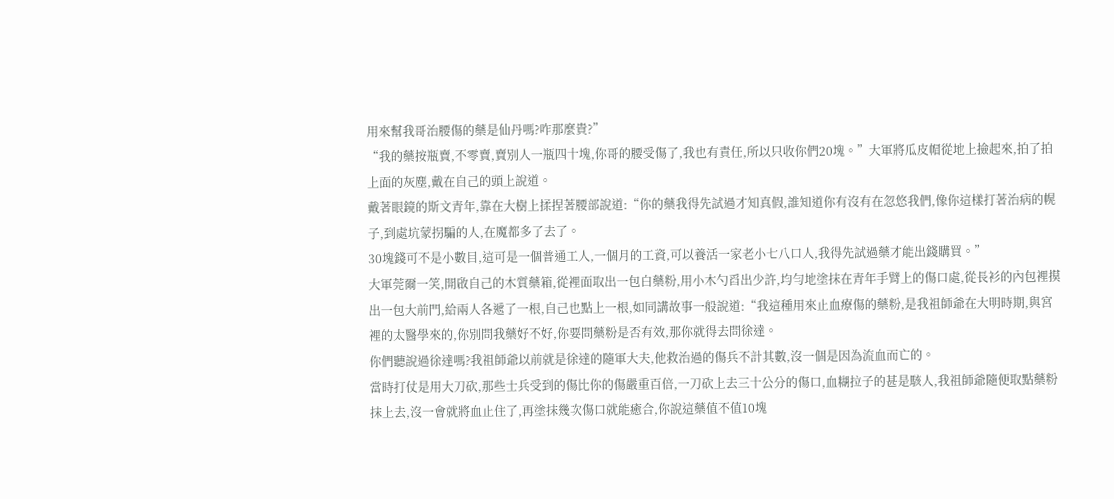用來幫我哥治腰傷的藥是仙丹嗎?咋那麼貴?”
“我的藥按瓶賣,不零賣,賣別人一瓶四十塊,你哥的腰受傷了,我也有責任,所以只收你們20塊。”大軍將瓜皮帽從地上撿起來,拍了拍上面的灰塵,戴在自己的頭上說道。
戴著眼鏡的斯文青年,靠在大樹上揉捏著腰部說道:“你的藥我得先試過才知真假,誰知道你有沒有在忽悠我們,像你這樣打著治病的幌子,到處坑蒙拐騙的人,在魔都多了去了。
30塊錢可不是小數目,這可是一個普通工人,一個月的工資,可以養活一家老小七八口人,我得先試過藥才能出錢購買。”
大軍莞爾一笑,開啟自己的木質藥箱,從裡面取出一包白藥粉,用小木勺舀出少許,均勻地塗抹在青年手臂上的傷口處,從長衫的內包裡摸出一包大前門,給兩人各遞了一根,自己也點上一根,如同講故事一般說道:“我這種用來止血療傷的藥粉,是我祖師爺在大明時期,與宮裡的太醫學來的,你別問我藥好不好,你要問藥粉是否有效,那你就得去問徐達。
你們聽說過徐達嗎?我祖師爺以前就是徐達的隨軍大夫,他救治過的傷兵不計其數,沒一個是因為流血而亡的。
當時打仗是用大刀砍,那些士兵受到的傷比你的傷嚴重百倍,一刀砍上去三十公分的傷口,血糊拉子的甚是駭人,我祖師爺隨便取點藥粉抹上去,沒一會就將血止住了,再塗抹幾次傷口就能癒合,你說這藥值不值10塊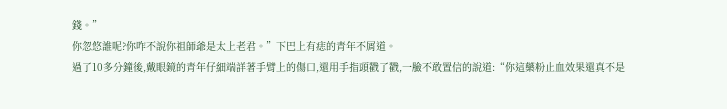錢。”
你忽悠誰呢?你咋不說你祖師爺是太上老君。”下巴上有痣的青年不屑道。
過了10多分鐘後,戴眼鏡的青年仔細端詳著手臂上的傷口,還用手指頭戳了戳,一臉不敢置信的說道:“你這藥粉止血效果還真不是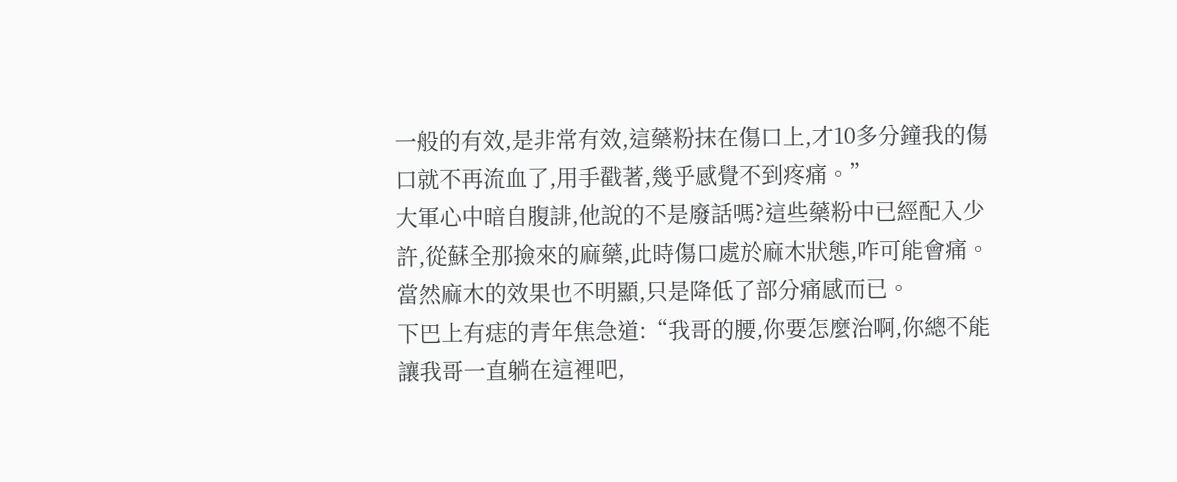一般的有效,是非常有效,這藥粉抹在傷口上,才10多分鐘我的傷口就不再流血了,用手戳著,幾乎感覺不到疼痛。”
大軍心中暗自腹誹,他說的不是廢話嗎?這些藥粉中已經配入少許,從蘇全那撿來的麻藥,此時傷口處於麻木狀態,咋可能會痛。當然麻木的效果也不明顯,只是降低了部分痛感而已。
下巴上有痣的青年焦急道:“我哥的腰,你要怎麼治啊,你總不能讓我哥一直躺在這裡吧,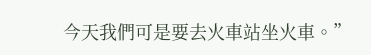今天我們可是要去火車站坐火車。”